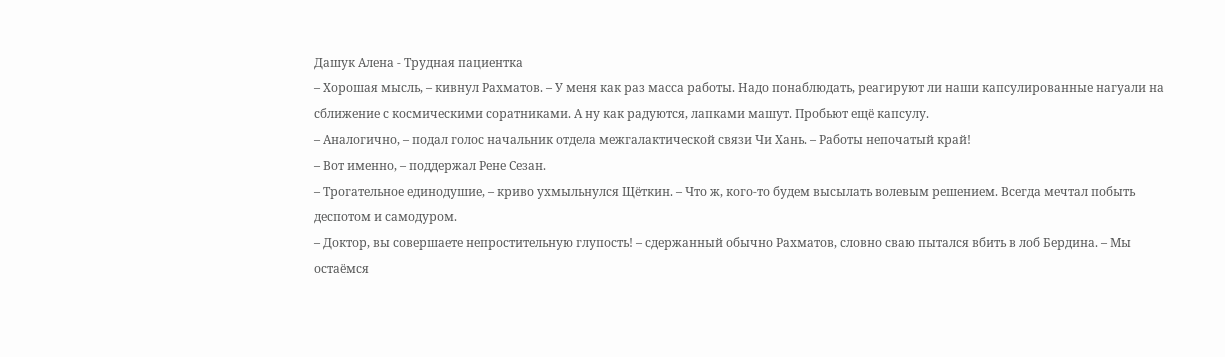Дашук Алена - Трудная пациентка
– Хорошая мысль, – кивнул Рахматов. – У меня как раз масса работы. Надо понаблюдать, реагируют ли наши капсулированные нагуали на сближение с космическими соратниками. А ну как радуются, лапками машут. Пробьют ещё капсулу.
– Аналогично, – подал голос начальник отдела межгалактической связи Чи Хань. – Работы непочатый край!
– Вот именно, – поддержал Рене Сезан.
– Трогательное единодушие, – криво ухмыльнулся Щёткин. – Что ж, кого-то будем высылать волевым решением. Всегда мечтал побыть деспотом и самодуром.
– Доктор, вы совершаете непростительную глупость! – сдержанный обычно Рахматов, словно сваю пытался вбить в лоб Бердина. – Мы остаёмся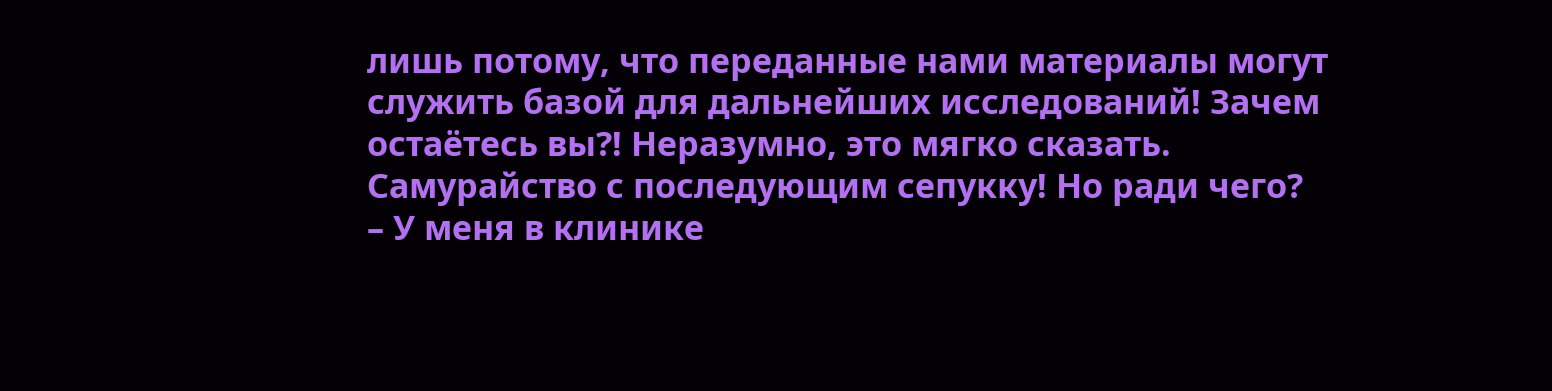лишь потому, что переданные нами материалы могут служить базой для дальнейших исследований! Зачем остаётесь вы?! Неразумно, это мягко сказать. Самурайство с последующим сепукку! Но ради чего?
– У меня в клинике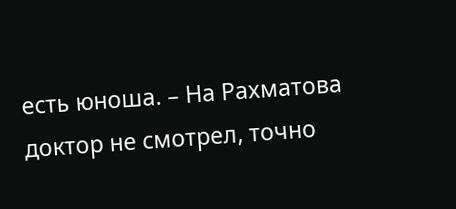есть юноша. – На Рахматова доктор не смотрел, точно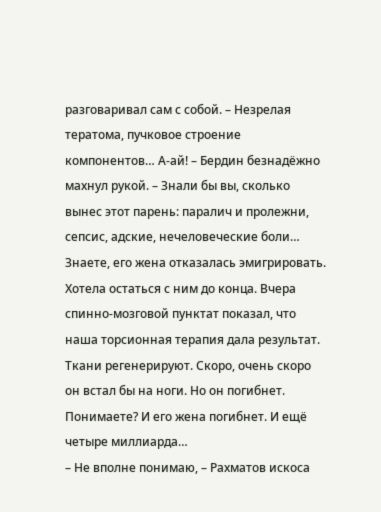разговаривал сам с собой. – Незрелая тератома, пучковое строение компонентов… А-ай! – Бердин безнадёжно махнул рукой. – Знали бы вы, сколько вынес этот парень: паралич и пролежни, сепсис, адские, нечеловеческие боли… Знаете, его жена отказалась эмигрировать. Хотела остаться с ним до конца. Вчера спинно-мозговой пунктат показал, что наша торсионная терапия дала результат. Ткани регенерируют. Скоро, очень скоро он встал бы на ноги. Но он погибнет. Понимаете? И его жена погибнет. И ещё четыре миллиарда…
– Не вполне понимаю, – Рахматов искоса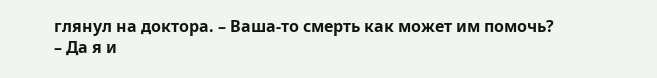глянул на доктора. – Ваша-то смерть как может им помочь?
– Да я и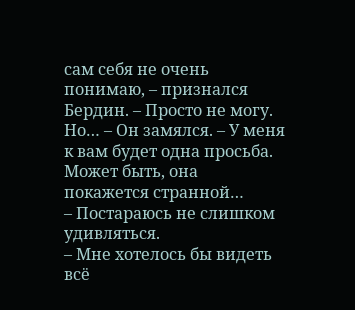сам себя не очень понимаю, – признался Бердин. – Просто не могу. Но… – Он замялся. – У меня к вам будет одна просьба. Может быть, она покажется странной…
– Постараюсь не слишком удивляться.
– Мне хотелось бы видеть всё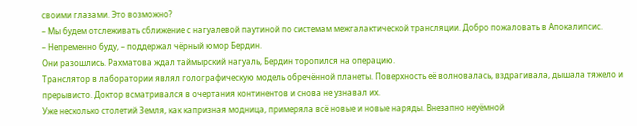своими глазами. Это возможно?
– Мы будем отслеживать сближение с нагуалевой паутиной по системам межгалактической трансляции. Добро пожаловать в Апокалипсис.
– Непременно буду, – поддержал чёрный юмор Бердин.
Они разошлись. Рахматова ждал таймырский нагуаль, Бердин торопился на операцию.
Транслятор в лаборатории являл голографическую модель обречённой планеты. Поверхность её волновалась, вздрагивала, дышала тяжело и прерывисто. Доктор всматривался в очертания континентов и снова не узнавал их.
Уже несколько столетий Земля, как капризная модница, примеряла всё новые и новые наряды. Внезапно неуёмной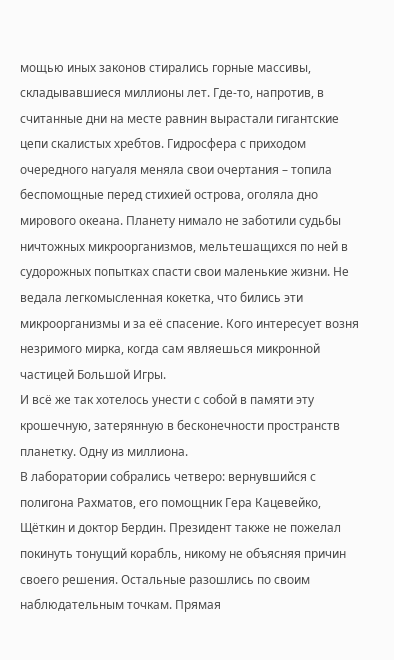мощью иных законов стирались горные массивы, складывавшиеся миллионы лет. Где-то, напротив, в считанные дни на месте равнин вырастали гигантские цепи скалистых хребтов. Гидросфера с приходом очередного нагуаля меняла свои очертания – топила беспомощные перед стихией острова, оголяла дно мирового океана. Планету нимало не заботили судьбы ничтожных микроорганизмов, мельтешащихся по ней в судорожных попытках спасти свои маленькие жизни. Не ведала легкомысленная кокетка, что бились эти микроорганизмы и за её спасение. Кого интересует возня незримого мирка, когда сам являешься микронной частицей Большой Игры.
И всё же так хотелось унести с собой в памяти эту крошечную, затерянную в бесконечности пространств планетку. Одну из миллиона.
В лаборатории собрались четверо: вернувшийся с полигона Рахматов, его помощник Гера Кацевейко, Щёткин и доктор Бердин. Президент также не пожелал покинуть тонущий корабль, никому не объясняя причин своего решения. Остальные разошлись по своим наблюдательным точкам. Прямая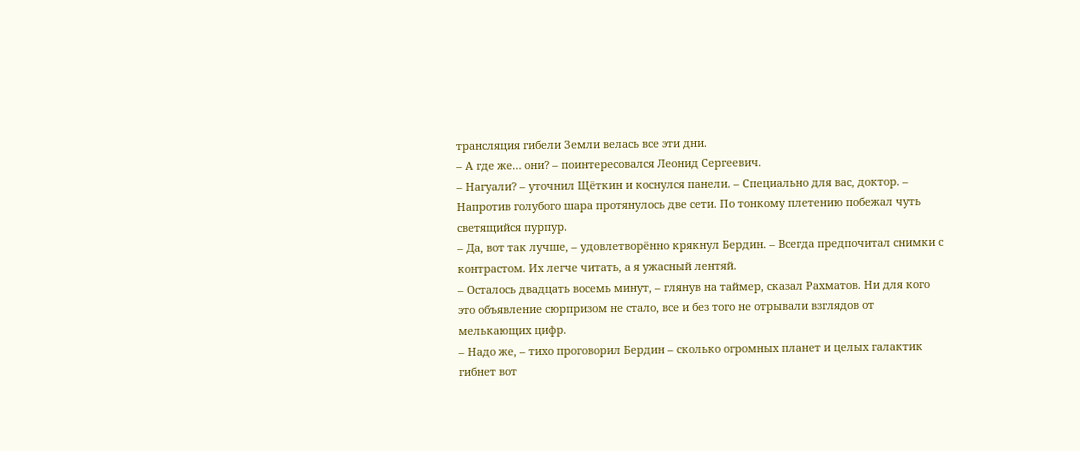трансляция гибели Земли велась все эти дни.
– А где же… они? – поинтересовался Леонид Сергеевич.
– Нагуали? – уточнил Щёткин и коснулся панели. – Специально для вас, доктор. – Напротив голубого шара протянулось две сети. По тонкому плетению побежал чуть светящийся пурпур.
– Да, вот так лучше, – удовлетворённо крякнул Бердин. – Всегда предпочитал снимки с контрастом. Их легче читать, а я ужасный лентяй.
– Осталось двадцать восемь минут, – глянув на таймер, сказал Рахматов. Ни для кого это объявление сюрпризом не стало, все и без того не отрывали взглядов от мелькающих цифр.
– Надо же, – тихо проговорил Бердин – сколько огромных планет и целых галактик гибнет вот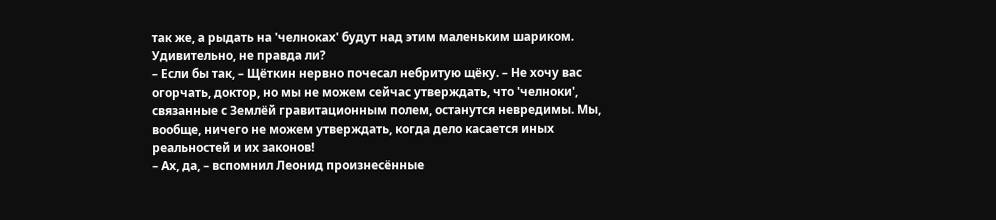так же, а рыдать на 'челноках' будут над этим маленьким шариком. Удивительно, не правда ли?
– Если бы так, – Щёткин нервно почесал небритую щёку. – Не хочу вас огорчать, доктор, но мы не можем сейчас утверждать, что 'челноки', связанные с Землёй гравитационным полем, останутся невредимы. Мы, вообще, ничего не можем утверждать, когда дело касается иных реальностей и их законов!
– Ах, да, – вспомнил Леонид произнесённые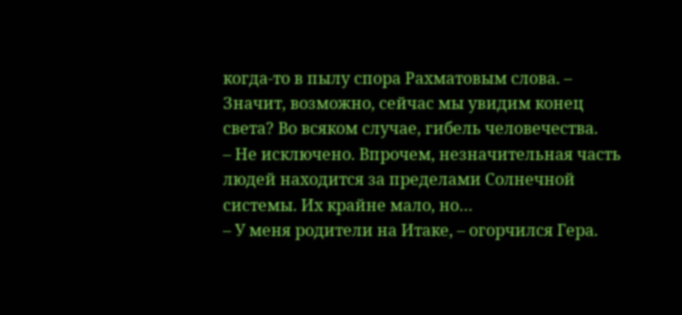когда-то в пылу спора Рахматовым слова. – Значит, возможно, сейчас мы увидим конец света? Во всяком случае, гибель человечества.
– Не исключено. Впрочем, незначительная часть людей находится за пределами Солнечной системы. Их крайне мало, но…
– У меня родители на Итаке, – огорчился Гера.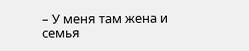– У меня там жена и семья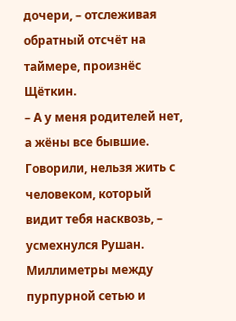дочери, – отслеживая обратный отсчёт на таймере, произнёс Щёткин.
– А у меня родителей нет, а жёны все бывшие. Говорили, нельзя жить с человеком, который видит тебя насквозь, – усмехнулся Рушан.
Миллиметры между пурпурной сетью и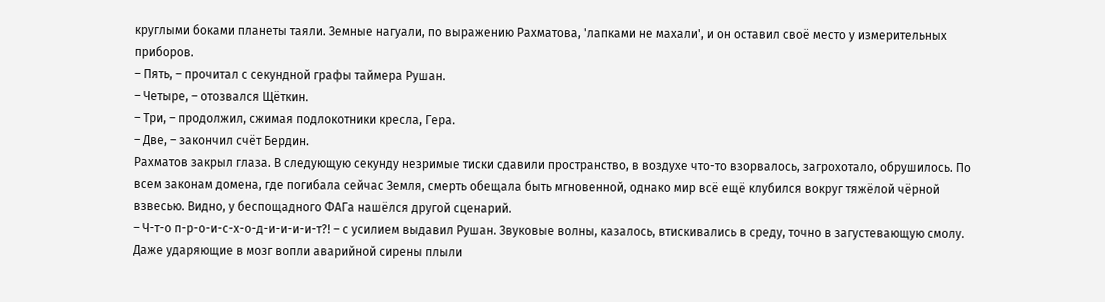круглыми боками планеты таяли. Земные нагуали, по выражению Рахматова, 'лапками не махали', и он оставил своё место у измерительных приборов.
– Пять, – прочитал с секундной графы таймера Рушан.
– Четыре, – отозвался Щёткин.
– Три, – продолжил, сжимая подлокотники кресла, Гера.
– Две, – закончил счёт Бердин.
Рахматов закрыл глаза. В следующую секунду незримые тиски сдавили пространство, в воздухе что-то взорвалось, загрохотало, обрушилось. По всем законам домена, где погибала сейчас Земля, смерть обещала быть мгновенной, однако мир всё ещё клубился вокруг тяжёлой чёрной взвесью. Видно, у беспощадного ФАГа нашёлся другой сценарий.
– Ч-т-о п-р-о-и-с-х-о-д-и-и-и-и-т?! – с усилием выдавил Рушан. Звуковые волны, казалось, втискивались в среду, точно в загустевающую смолу. Даже ударяющие в мозг вопли аварийной сирены плыли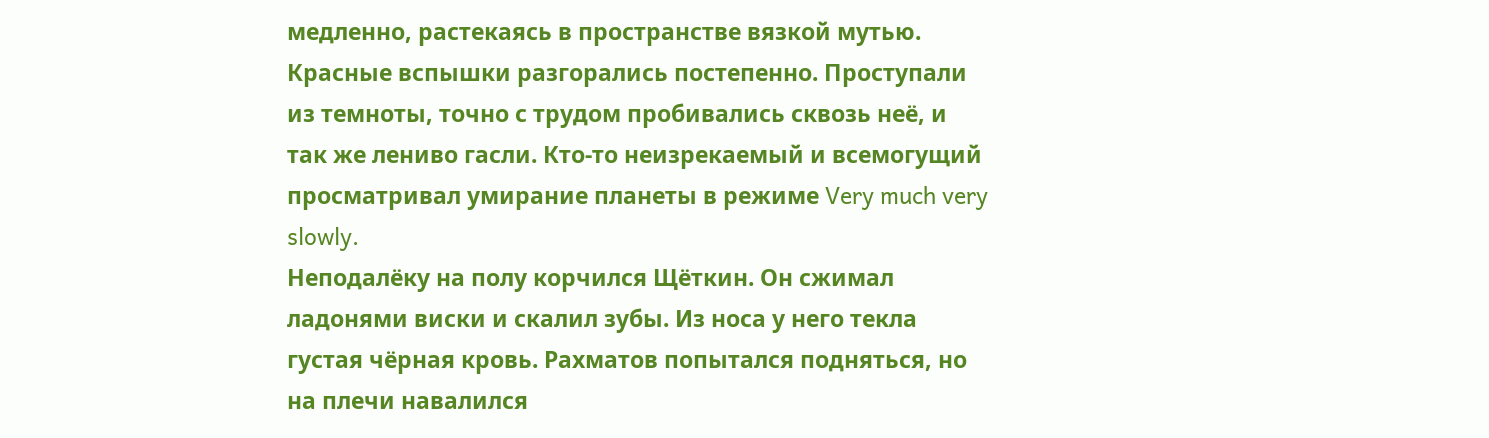медленно, растекаясь в пространстве вязкой мутью. Красные вспышки разгорались постепенно. Проступали из темноты, точно с трудом пробивались сквозь неё, и так же лениво гасли. Кто-то неизрекаемый и всемогущий просматривал умирание планеты в режиме Very much very slowly.
Неподалёку на полу корчился Щёткин. Он сжимал ладонями виски и скалил зубы. Из носа у него текла густая чёрная кровь. Рахматов попытался подняться, но на плечи навалился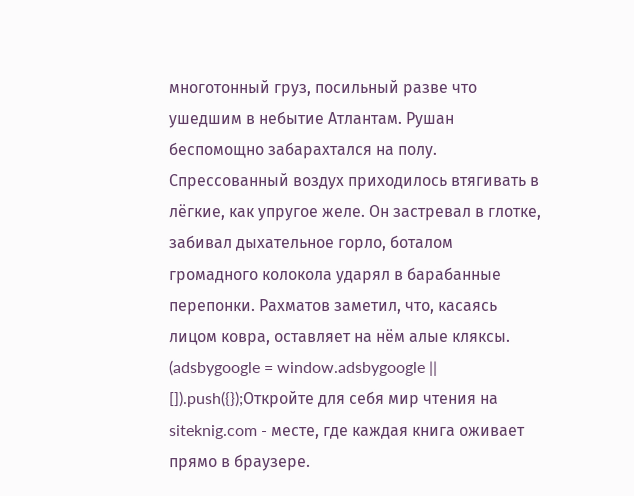многотонный груз, посильный разве что ушедшим в небытие Атлантам. Рушан беспомощно забарахтался на полу. Спрессованный воздух приходилось втягивать в лёгкие, как упругое желе. Он застревал в глотке, забивал дыхательное горло, боталом громадного колокола ударял в барабанные перепонки. Рахматов заметил, что, касаясь лицом ковра, оставляет на нём алые кляксы.
(adsbygoogle = window.adsbygoogle || []).push({});Откройте для себя мир чтения на siteknig.com - месте, где каждая книга оживает прямо в браузере.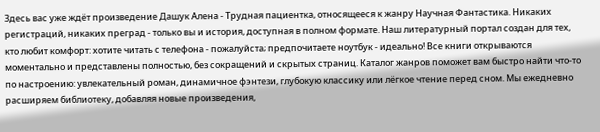Здесь вас уже ждёт произведение Дашук Алена - Трудная пациентка, относящееся к жанру Научная Фантастика. Никаких регистраций, никаких преград - только вы и история, доступная в полном формате. Наш литературный портал создан для тех, кто любит комфорт: хотите читать с телефона - пожалуйста; предпочитаете ноутбук - идеально! Все книги открываются моментально и представлены полностью, без сокращений и скрытых страниц. Каталог жанров поможет вам быстро найти что-то по настроению: увлекательный роман, динамичное фэнтези, глубокую классику или лёгкое чтение перед сном. Мы ежедневно расширяем библиотеку, добавляя новые произведения,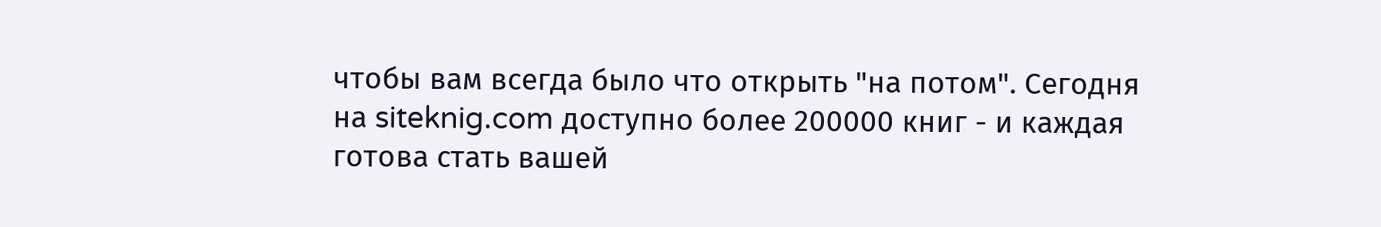чтобы вам всегда было что открыть "на потом". Сегодня на siteknig.com доступно более 200000 книг - и каждая готова стать вашей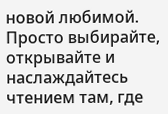новой любимой. Просто выбирайте, открывайте и наслаждайтесь чтением там, где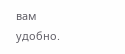вам удобно.